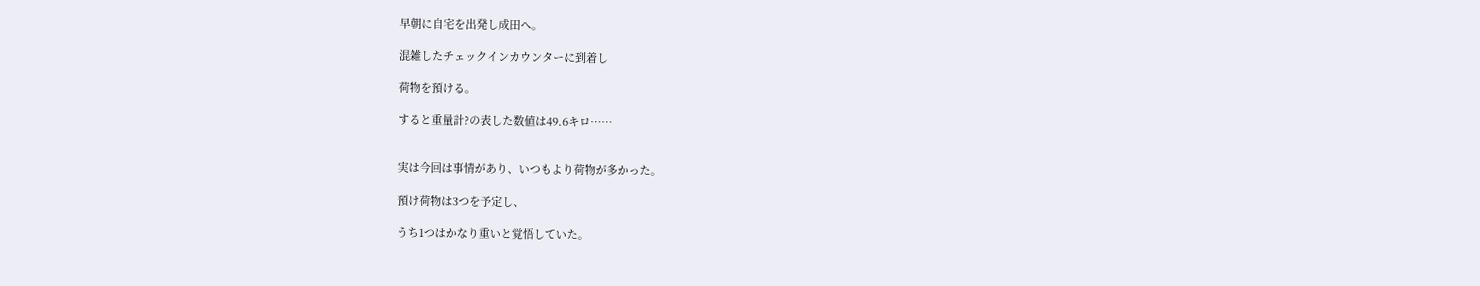早朝に自宅を出発し成田へ。

混雑したチェックインカウンターに到着し

荷物を預ける。

すると重量計?の表した数値は49.6キロ……


実は今回は事情があり、いつもより荷物が多かった。

預け荷物は3つを予定し、

うち1つはかなり重いと覚悟していた。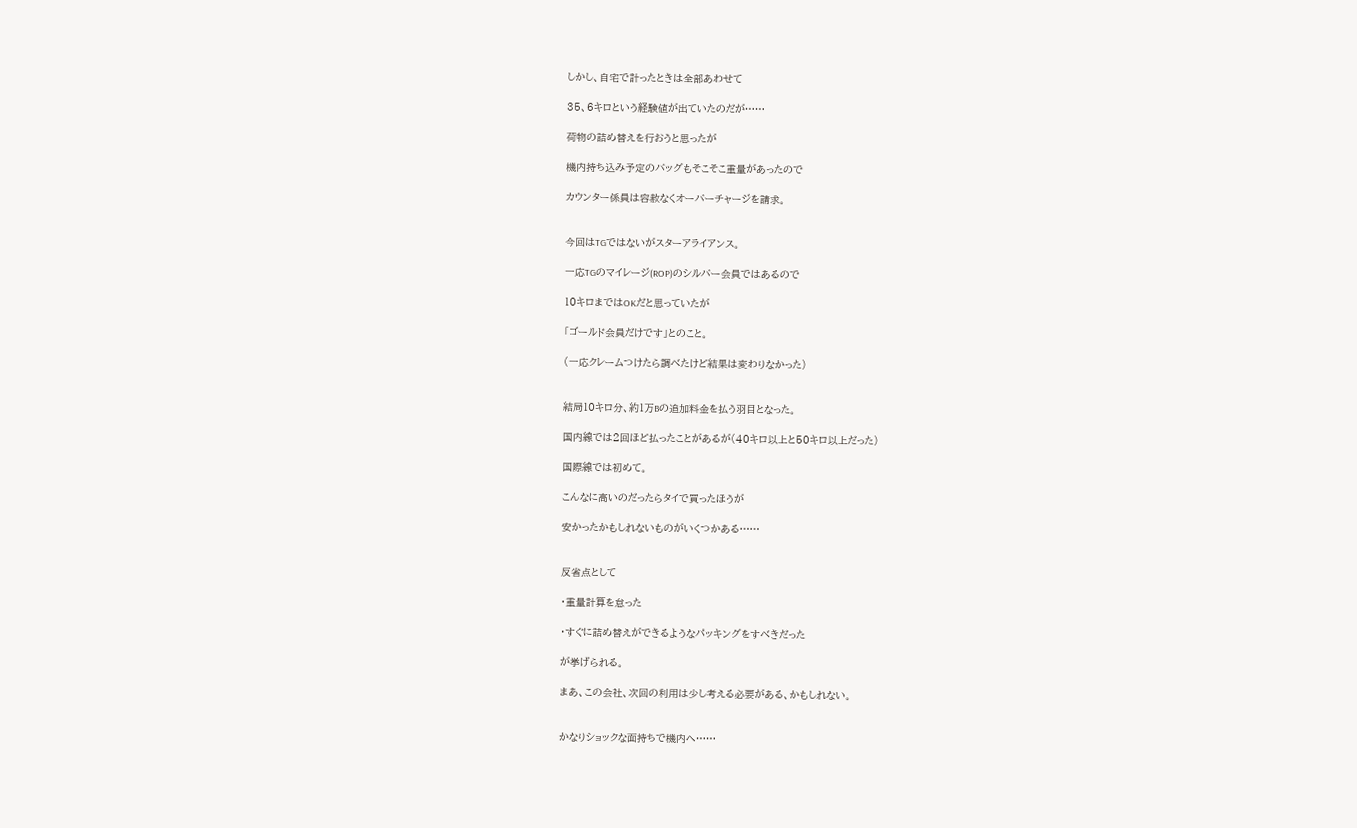しかし、自宅で計ったときは全部あわせて

35、6キロという経験値が出ていたのだが……

荷物の詰め替えを行おうと思ったが

機内持ち込み予定のバッグもそこそこ重量があったので

カウンター係員は容赦なくオーバーチャージを請求。


今回はTGではないがスターアライアンス。

一応TGのマイレージ(ROP)のシルバー会員ではあるので

10キロまではOKだと思っていたが

「ゴールド会員だけです」とのこと。

(一応クレームつけたら調べたけど結果は変わりなかった)


結局10キロ分、約1万Bの追加料金を払う羽目となった。

国内線では2回ほど払ったことがあるが(40キロ以上と50キロ以上だった)

国際線では初めて。

こんなに高いのだったらタイで買ったほうが

安かったかもしれないものがいくつかある……


反省点として

・重量計算を怠った

・すぐに詰め替えができるようなパッキングをすべきだった

が挙げられる。

まあ、この会社、次回の利用は少し考える必要がある、かもしれない。


かなりショックな面持ちで機内へ……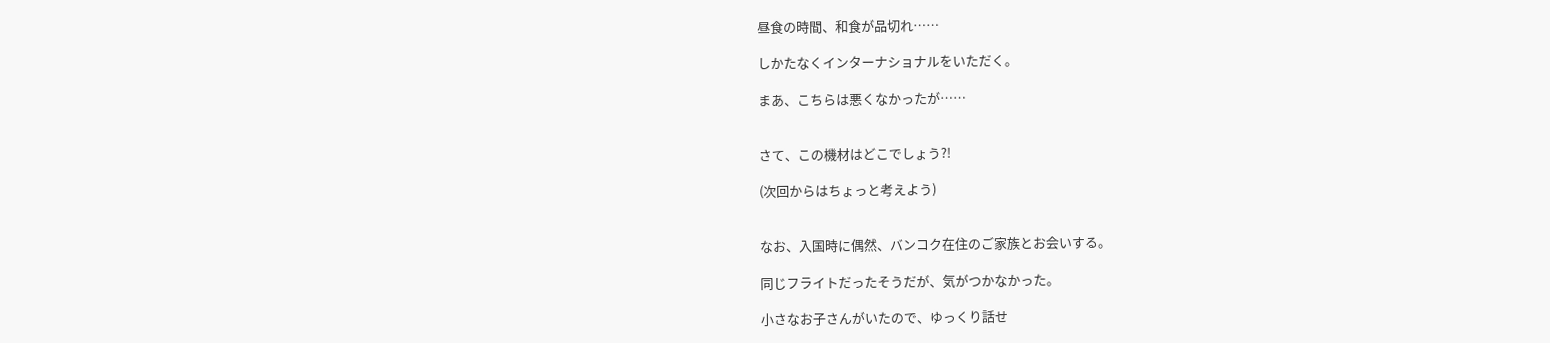昼食の時間、和食が品切れ……

しかたなくインターナショナルをいただく。

まあ、こちらは悪くなかったが……


さて、この機材はどこでしょう?!

(次回からはちょっと考えよう)


なお、入国時に偶然、バンコク在住のご家族とお会いする。

同じフライトだったそうだが、気がつかなかった。

小さなお子さんがいたので、ゆっくり話せ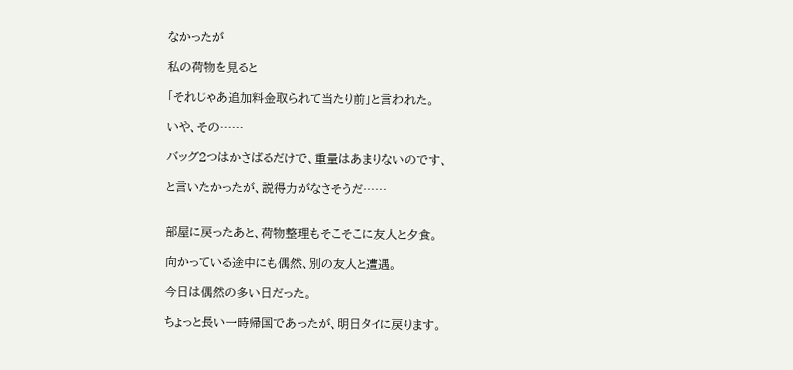なかったが

私の荷物を見ると

「それじゃあ追加料金取られて当たり前」と言われた。

いや、その……

バッグ2つはかさばるだけで、重量はあまりないのです、

と言いたかったが、説得力がなさそうだ……


部屋に戻ったあと、荷物整理もそこそこに友人と夕食。

向かっている途中にも偶然、別の友人と遭遇。

今日は偶然の多い日だった。

ちょっと長い一時帰国であったが、明日タイに戻ります。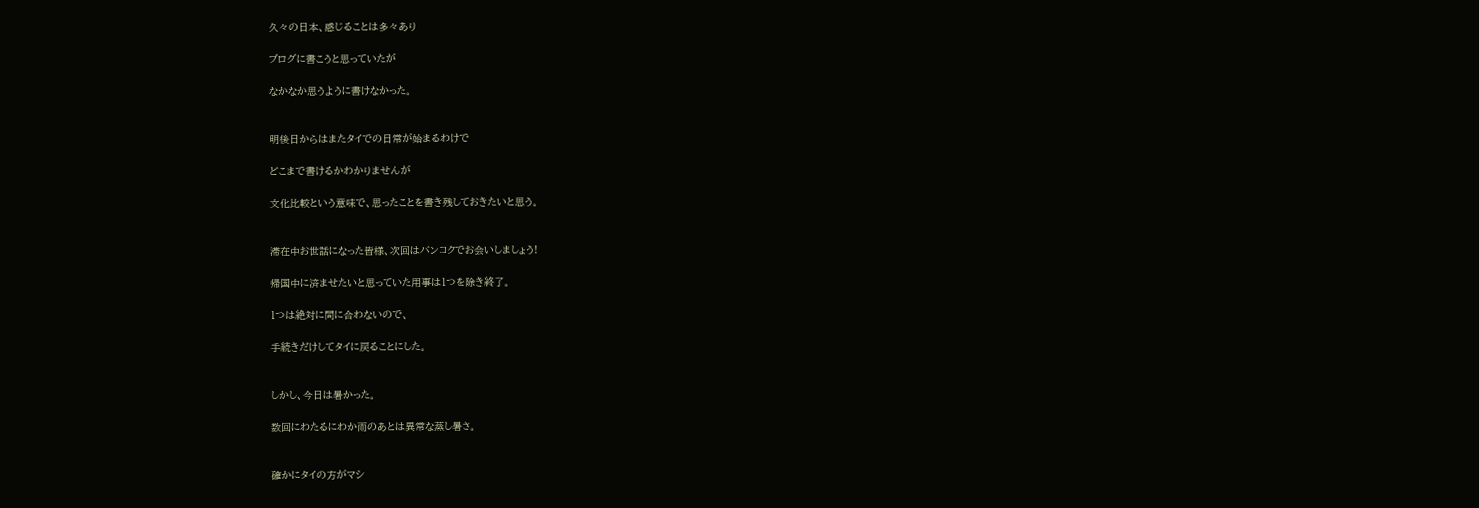久々の日本、感じることは多々あり

ブログに書こうと思っていたが

なかなか思うように書けなかった。


明後日からはまたタイでの日常が始まるわけで

どこまで書けるかわかりませんが

文化比較という意味で、思ったことを書き残しておきたいと思う。


滞在中お世話になった皆様、次回はバンコクでお会いしましょう!

帰国中に済ませたいと思っていた用事は1つを除き終了。

1つは絶対に間に合わないので、

手続きだけしてタイに戻ることにした。


しかし、今日は暑かった。

数回にわたるにわか雨のあとは異常な蒸し暑さ。


確かにタイの方がマシ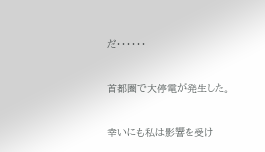だ・・・・・・

首都圏で大停電が発生した。

幸いにも私は影響を受け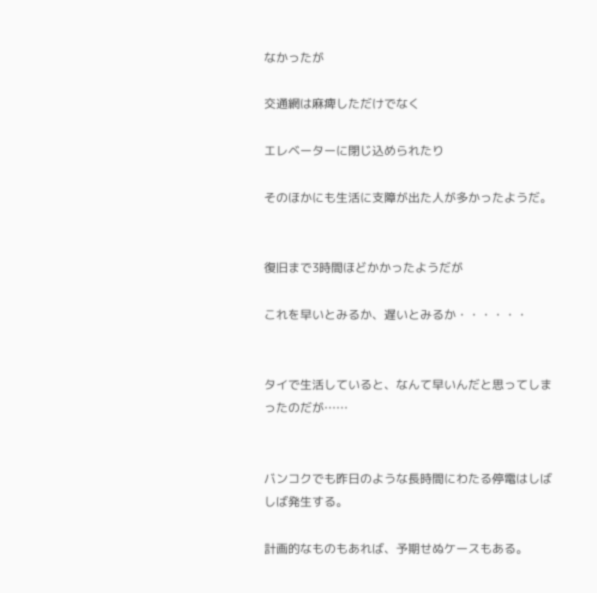なかったが

交通網は麻痺しただけでなく

エレベーターに閉じ込められたり

そのほかにも生活に支障が出た人が多かったようだ。


復旧まで3時間ほどかかったようだが

これを早いとみるか、遅いとみるか・・・・・・


タイで生活していると、なんて早いんだと思ってしまったのだが……


バンコクでも昨日のような長時間にわたる停電はしばしば発生する。

計画的なものもあれば、予期せぬケースもある。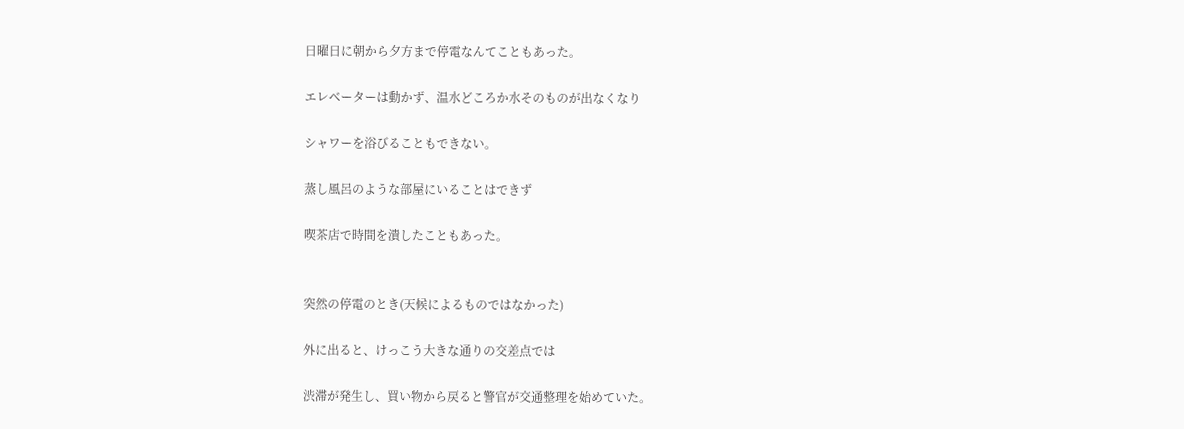日曜日に朝から夕方まで停電なんてこともあった。

エレベーターは動かず、温水どころか水そのものが出なくなり

シャワーを浴びることもできない。

蒸し風呂のような部屋にいることはできず

喫茶店で時間を潰したこともあった。


突然の停電のとき(天候によるものではなかった)

外に出ると、けっこう大きな通りの交差点では

渋滞が発生し、買い物から戻ると警官が交通整理を始めていた。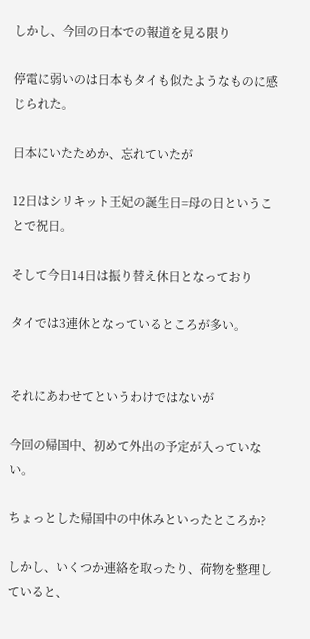しかし、今回の日本での報道を見る限り

停電に弱いのは日本もタイも似たようなものに感じられた。

日本にいたためか、忘れていたが

12日はシリキット王妃の誕生日=母の日ということで祝日。

そして今日14日は振り替え休日となっており

タイでは3連休となっているところが多い。


それにあわせてというわけではないが

今回の帰国中、初めて外出の予定が入っていない。

ちょっとした帰国中の中休みといったところか?

しかし、いくつか連絡を取ったり、荷物を整理していると、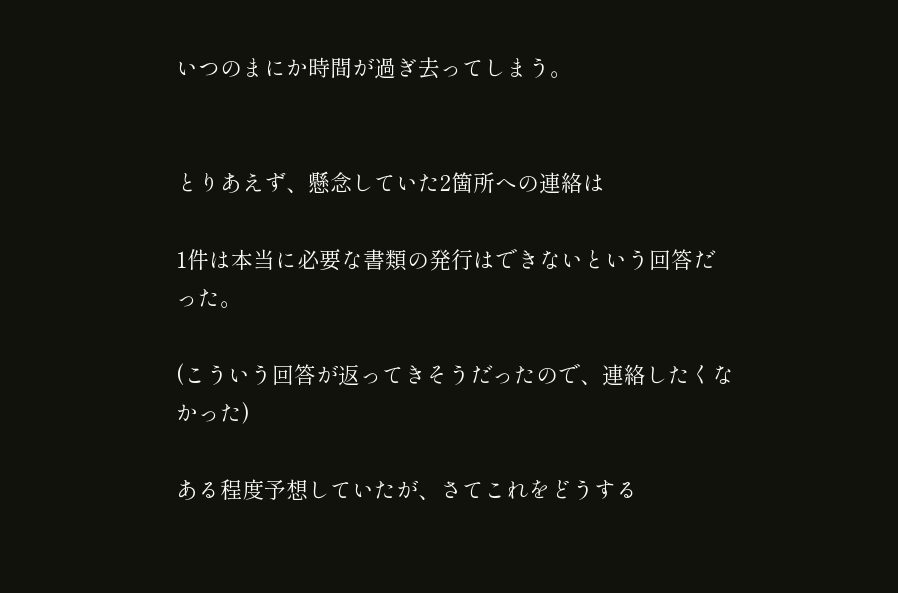いつのまにか時間が過ぎ去ってしまう。


とりあえず、懸念していた2箇所への連絡は

1件は本当に必要な書類の発行はできないという回答だった。

(こういう回答が返ってきそうだったので、連絡したくなかった)

ある程度予想していたが、さてこれをどうする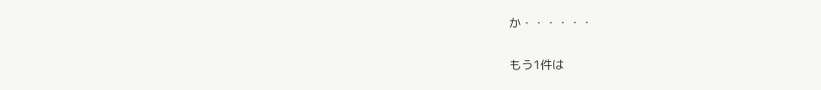か・・・・・・

もう1件は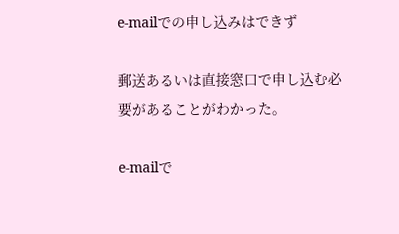e-mailでの申し込みはできず

郵送あるいは直接窓口で申し込む必要があることがわかった。

e-mailで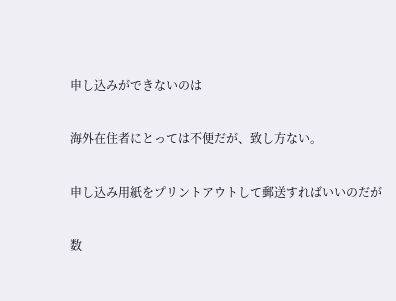申し込みができないのは

海外在住者にとっては不便だが、致し方ない。

申し込み用紙をプリントアウトして郵送すればいいのだが

数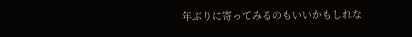年ぶりに寄ってみるのもいいかもしれな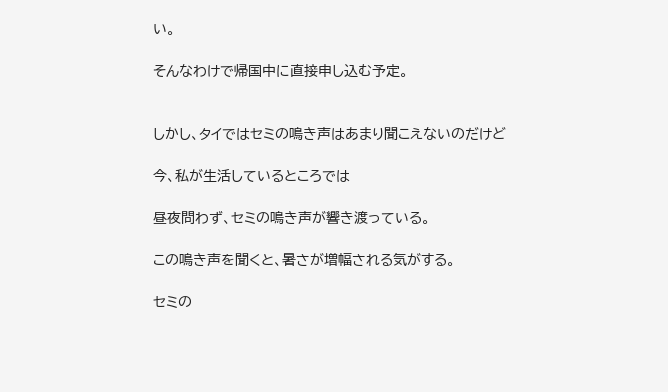い。

そんなわけで帰国中に直接申し込む予定。


しかし、タイではセミの鳴き声はあまり聞こえないのだけど

今、私が生活しているところでは

昼夜問わず、セミの鳴き声が響き渡っている。

この鳴き声を聞くと、暑さが増幅される気がする。

セミの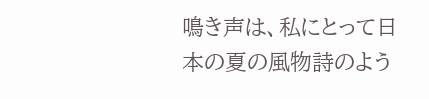鳴き声は、私にとって日本の夏の風物詩のよう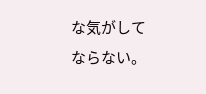な気がしてならない。